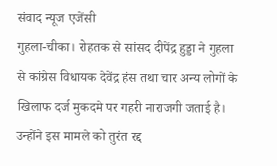संवाद न्यूज एजेंसी
गुहला-चीका। रोहतक से सांसद दीपेंद्र हुड्डा ने गुहला से कांग्रेस विधायक देवेंद्र हंस तथा चार अन्य लोगों के खिलाफ दर्ज मुकदमे पर गहरी नाराजगी जताई है। उन्होंने इस मामले को तुरंत रद्द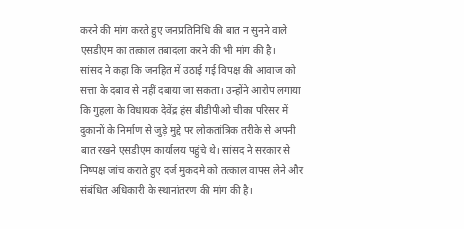करने की मांग करते हुए जनप्रतिनिधि की बात न सुनने वाले एसडीएम का तत्काल तबादला करने की भी मांग की है।
सांसद ने कहा कि जनहित में उठाई गई विपक्ष की आवाज को सत्ता के दबाव से नहीं दबाया जा सकता। उन्होंने आरोप लगाया कि गुहला के विधायक देवेंद्र हंस बीडीपीओ चीका परिसर में दुकानों के निर्माण से जुड़े मुद्दे पर लोकतांत्रिक तरीके से अपनी बात रखने एसडीएम कार्यालय पहुंचे थे। सांसद ने सरकार से निष्पक्ष जांच कराते हुए दर्ज मुकदमे को तत्काल वापस लेने और संबंधित अधिकारी के स्थानांतरण की मांग की है।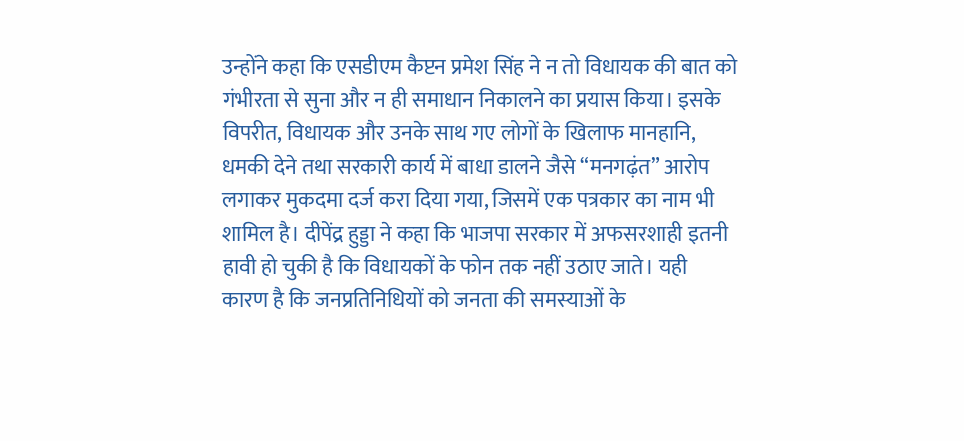उन्होंने कहा कि एसडीएम कैप्टन प्रमेश सिंह ने न तो विधायक की बात को गंभीरता से सुना और न ही समाधान निकालने का प्रयास किया। इसके विपरीत, विधायक और उनके साथ गए लोगों के खिलाफ मानहानि, धमकी देने तथा सरकारी कार्य में बाधा डालने जैसे “मनगढ़ंत” आरोप लगाकर मुकदमा दर्ज करा दिया गया, जिसमें एक पत्रकार का नाम भी शामिल है। दीपेंद्र हुड्डा ने कहा कि भाजपा सरकार में अफसरशाही इतनी हावी हो चुकी है कि विधायकों के फोन तक नहीं उठाए जाते। यही कारण है कि जनप्रतिनिधियों को जनता की समस्याओं के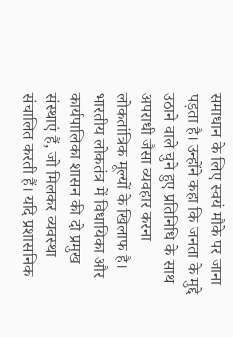समाधान के लिए स्वयं मौके पर जाना पड़ता है। उन्होंने कहा कि जनता के मुद्दे उठाने वाले चुने हुए प्रतिनिधि के साथ अपराधी जैसा व्यवहार करना लोकतांत्रिक मूल्यों के खिलाफ है। भारतीय लोकतंत्र में विधायिका और कार्यपालिका शासन की दो प्रमुख संस्थाएं हैं, जो मिलकर व्यवस्था संचालित करती हैं। यदि प्रशासनिक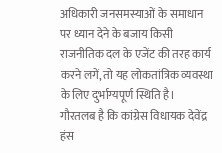अधिकारी जनसमस्याओं के समाधान पर ध्यान देने के बजाय किसी राजनीतिक दल के एजेंट की तरह कार्य करने लगें, तो यह लोकतांत्रिक व्यवस्था के लिए दुर्भाग्यपूर्ण स्थिति है।
गौरतलब है कि कांग्रेस विधायक देवेंद्र हंस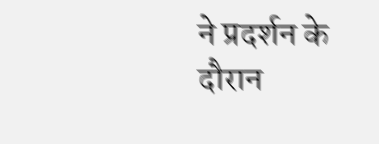ने प्रदर्शन के दौरान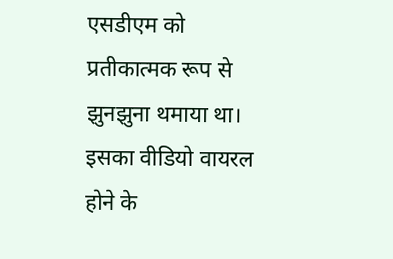एसडीएम को प्रतीकात्मक रूप से झुनझुना थमाया था। इसका वीडियो वायरल होने के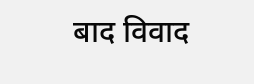बाद विवाद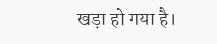खड़ा हो गया है।